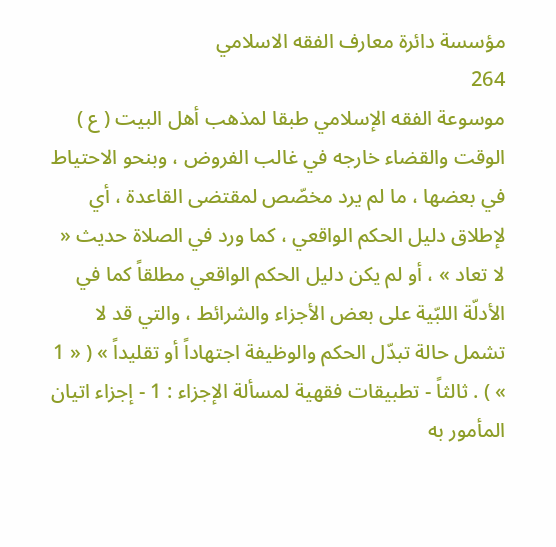مؤسسة دائرة معارف الفقه الاسلامي
264
موسوعة الفقه الإسلامي طبقا لمذهب أهل البيت ( ع )
الوقت والقضاء خارجه في غالب الفروض ، وبنحو الاحتياط في بعضها ، ما لم يرد مخصّص لمقتضى القاعدة ، أي لإطلاق دليل الحكم الواقعي ، كما ورد في الصلاة حديث « لا تعاد » ، أو لم يكن دليل الحكم الواقعي مطلقاً كما في الأدلّة اللبّية على بعض الأجزاء والشرائط ، والتي قد لا تشمل حالة تبدّل الحكم والوظيفة اجتهاداً أو تقليداً » ( « 1 » ) . ثالثاً - تطبيقات فقهية لمسألة الإجزاء : 1 - إجزاء اتيان المأمور به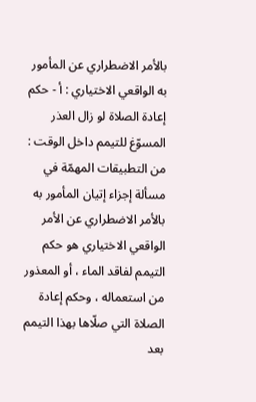بالأمر الاضطراري عن المأمور به الواقعي الاختياري : أ - حكم إعادة الصلاة لو زال العذر المسوّغ للتيمم داخل الوقت : من التطبيقات المهمّة في مسألة إجزاء إتيان المأمور به بالأمر الاضطراري عن الأمر الواقعي الاختياري هو حكم التيمم لفاقد الماء ، أو المعذور من استعماله ، وحكم إعادة الصلاة التي صلّاها بهذا التيمم بعد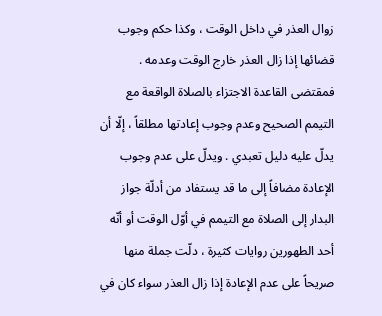زوال العذر في داخل الوقت ، وكذا حكم وجوب قضائها إذا زال العذر خارج الوقت وعدمه . فمقتضى القاعدة الاجتزاء بالصلاة الواقعة مع التيمم الصحيح وعدم وجوب إعادتها مطلقاً ، إلّا أن يدلّ عليه دليل تعبدي . ويدلّ على عدم وجوب الإعادة مضافاً إلى ما قد يستفاد من أدلّة جواز البدار إلى الصلاة مع التيمم في أوّل الوقت أو أنّه أحد الطهورين روايات كثيرة ، دلّت جملة منها صريحاً على عدم الإعادة إذا زال العذر سواء كان في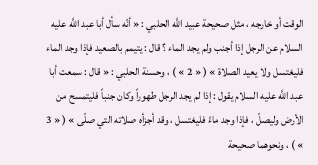الوقت أو خارجه ، مثل صحيحة عبيد اللَّه الحلبي : « أنّه سأل أبا عبد اللَّه عليه السلام عن الرجل إذا أجنب ولم يجد الماء ؟ قال : يتيمم بالصعيد فإذا وجد الماء فليغتسل ولا يعيد الصلاة » ( « 2 » ) ، وحسنة الحلبي : « قال : سمعت أبا عبد اللَّه عليه السلام يقول : إذا لم يجد الرجل طهوراً وكان جنباً فليتمسح من الأرض وليصلّ ، فإذا وجد ماءً فليغتسل ، وقد أجزأه صلاته التي صلّى » ( « 3 » ) ، ونحوهما صحيحة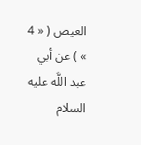العيص ( « 4 » ) عن أبي عبد اللَّه عليه السلام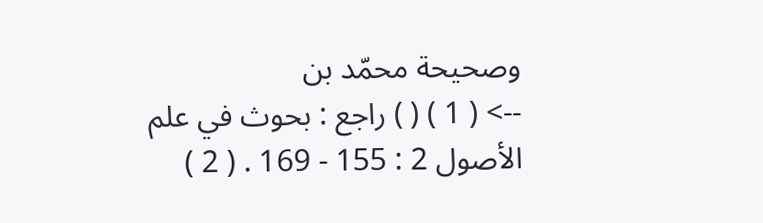وصحيحة محمّد بن
--> ( 1 ) ( ) راجع : بحوث في علم الأصول 2 : 155 - 169 . ( 2 )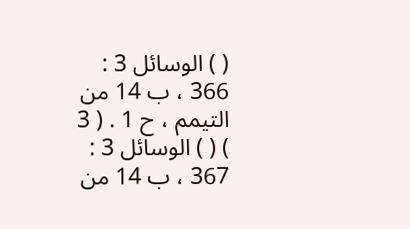( ) الوسائل 3 : 366 ، ب 14 من التيمم ، ح 1 . ( 3 ) ( ) الوسائل 3 : 367 ، ب 14 من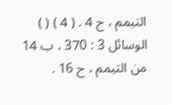التيمم ، ح 4 . ( 4 ) ( ) الوسائل 3 : 370 ، ب 14 من التيمم ، ح 16 .